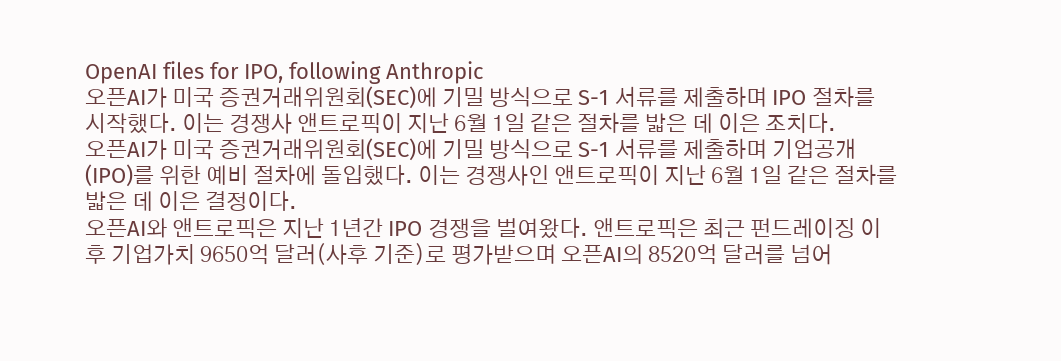OpenAI files for IPO, following Anthropic
오픈AI가 미국 증권거래위원회(SEC)에 기밀 방식으로 S-1 서류를 제출하며 IPO 절차를 시작했다. 이는 경쟁사 앤트로픽이 지난 6월 1일 같은 절차를 밟은 데 이은 조치다.
오픈AI가 미국 증권거래위원회(SEC)에 기밀 방식으로 S-1 서류를 제출하며 기업공개(IPO)를 위한 예비 절차에 돌입했다. 이는 경쟁사인 앤트로픽이 지난 6월 1일 같은 절차를 밟은 데 이은 결정이다.
오픈AI와 앤트로픽은 지난 1년간 IPO 경쟁을 벌여왔다. 앤트로픽은 최근 펀드레이징 이후 기업가치 9650억 달러(사후 기준)로 평가받으며 오픈AI의 8520억 달러를 넘어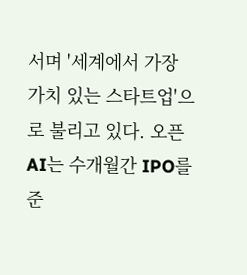서며 '세계에서 가장 가치 있는 스타트업'으로 불리고 있다. 오픈AI는 수개월간 IPO를 준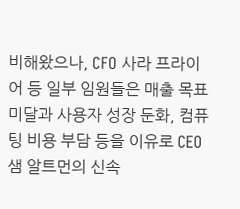비해왔으나, CFO 사라 프라이어 등 일부 임원들은 매출 목표 미달과 사용자 성장 둔화, 컴퓨팅 비용 부담 등을 이유로 CEO 샘 알트먼의 신속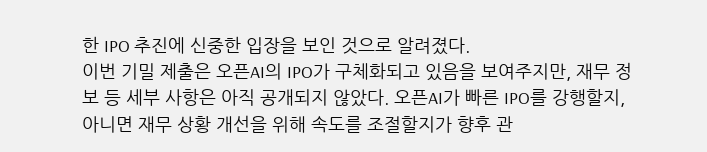한 IPO 추진에 신중한 입장을 보인 것으로 알려졌다.
이번 기밀 제출은 오픈AI의 IPO가 구체화되고 있음을 보여주지만, 재무 정보 등 세부 사항은 아직 공개되지 않았다. 오픈AI가 빠른 IPO를 강행할지, 아니면 재무 상황 개선을 위해 속도를 조절할지가 향후 관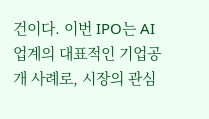건이다. 이번 IPO는 AI 업계의 대표적인 기업공개 사례로, 시장의 관심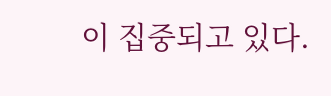이 집중되고 있다.